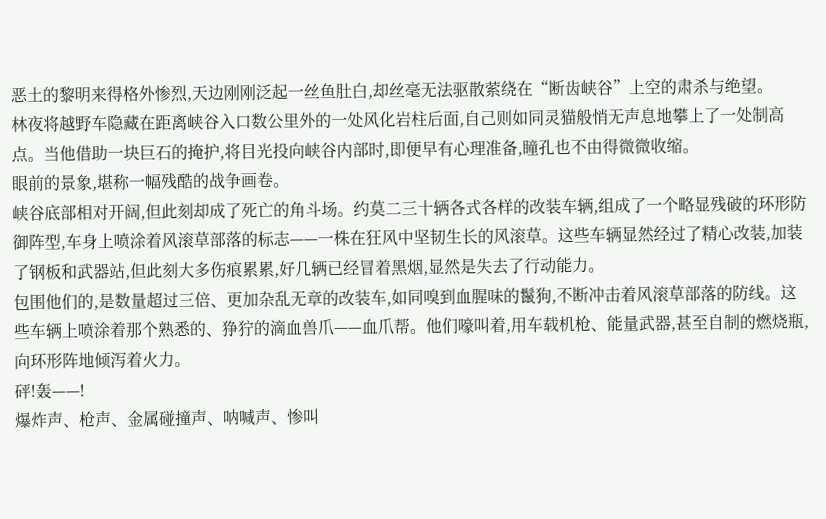恶土的黎明来得格外惨烈,天边刚刚泛起一丝鱼肚白,却丝毫无法驱散萦绕在“断齿峡谷”上空的肃杀与绝望。
林夜将越野车隐藏在距离峡谷入口数公里外的一处风化岩柱后面,自己则如同灵猫般悄无声息地攀上了一处制高点。当他借助一块巨石的掩护,将目光投向峡谷内部时,即便早有心理准备,瞳孔也不由得微微收缩。
眼前的景象,堪称一幅残酷的战争画卷。
峡谷底部相对开阔,但此刻却成了死亡的角斗场。约莫二三十辆各式各样的改装车辆,组成了一个略显残破的环形防御阵型,车身上喷涂着风滚草部落的标志——一株在狂风中坚韧生长的风滚草。这些车辆显然经过了精心改装,加装了钢板和武器站,但此刻大多伤痕累累,好几辆已经冒着黑烟,显然是失去了行动能力。
包围他们的,是数量超过三倍、更加杂乱无章的改装车,如同嗅到血腥味的鬣狗,不断冲击着风滚草部落的防线。这些车辆上喷涂着那个熟悉的、狰狞的滴血兽爪——血爪帮。他们嚎叫着,用车载机枪、能量武器,甚至自制的燃烧瓶,向环形阵地倾泻着火力。
砰!轰——!
爆炸声、枪声、金属碰撞声、呐喊声、惨叫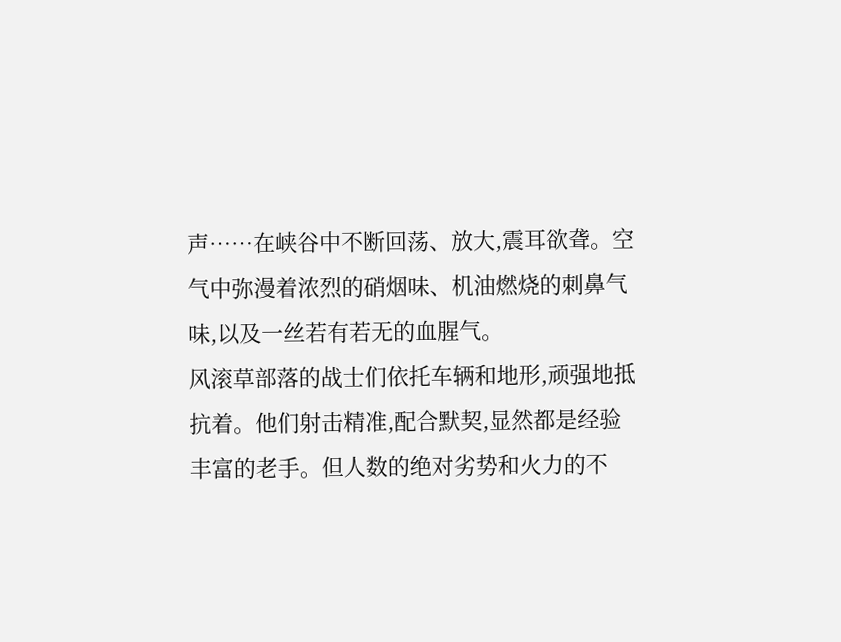声……在峡谷中不断回荡、放大,震耳欲聋。空气中弥漫着浓烈的硝烟味、机油燃烧的刺鼻气味,以及一丝若有若无的血腥气。
风滚草部落的战士们依托车辆和地形,顽强地抵抗着。他们射击精准,配合默契,显然都是经验丰富的老手。但人数的绝对劣势和火力的不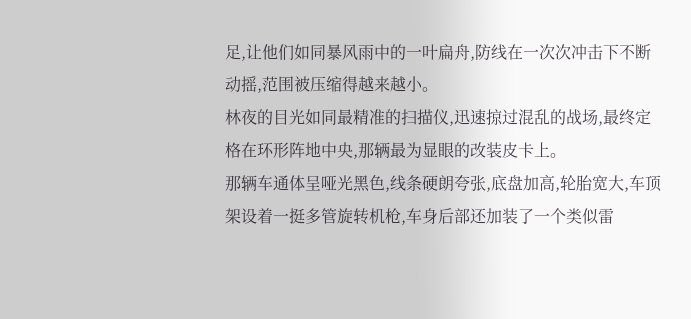足,让他们如同暴风雨中的一叶扁舟,防线在一次次冲击下不断动摇,范围被压缩得越来越小。
林夜的目光如同最精准的扫描仪,迅速掠过混乱的战场,最终定格在环形阵地中央,那辆最为显眼的改装皮卡上。
那辆车通体呈哑光黑色,线条硬朗夸张,底盘加高,轮胎宽大,车顶架设着一挺多管旋转机枪,车身后部还加装了一个类似雷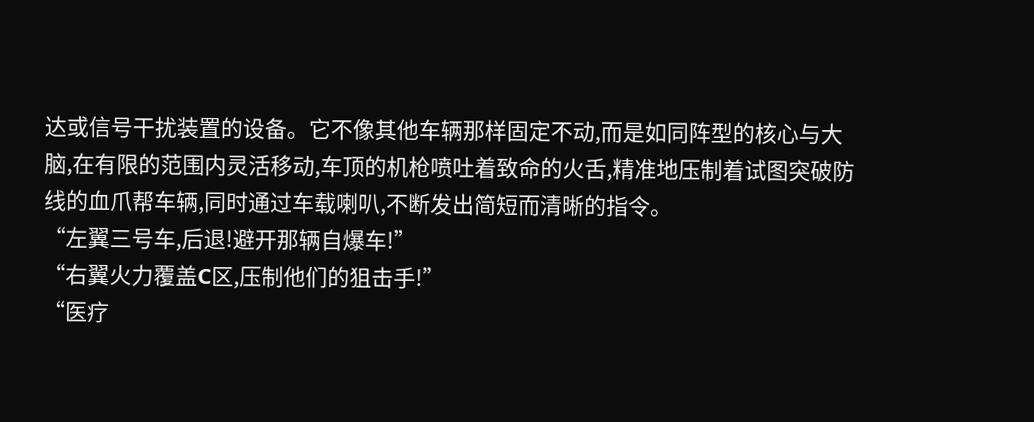达或信号干扰装置的设备。它不像其他车辆那样固定不动,而是如同阵型的核心与大脑,在有限的范围内灵活移动,车顶的机枪喷吐着致命的火舌,精准地压制着试图突破防线的血爪帮车辆,同时通过车载喇叭,不断发出简短而清晰的指令。
“左翼三号车,后退!避开那辆自爆车!”
“右翼火力覆盖C区,压制他们的狙击手!”
“医疗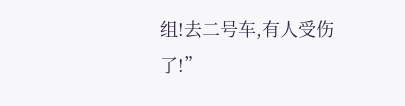组!去二号车,有人受伤了!”